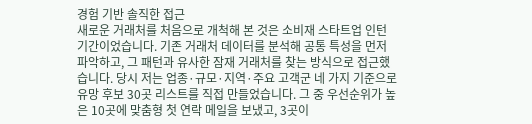경험 기반 솔직한 접근
새로운 거래처를 처음으로 개척해 본 것은 소비재 스타트업 인턴 기간이었습니다. 기존 거래처 데이터를 분석해 공통 특성을 먼저 파악하고, 그 패턴과 유사한 잠재 거래처를 찾는 방식으로 접근했습니다. 당시 저는 업종·규모·지역·주요 고객군 네 가지 기준으로 유망 후보 30곳 리스트를 직접 만들었습니다. 그 중 우선순위가 높은 10곳에 맞춤형 첫 연락 메일을 보냈고, 3곳이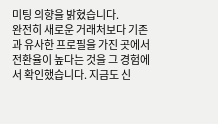미팅 의향을 밝혔습니다.
완전히 새로운 거래처보다 기존과 유사한 프로필을 가진 곳에서 전환율이 높다는 것을 그 경험에서 확인했습니다. 지금도 신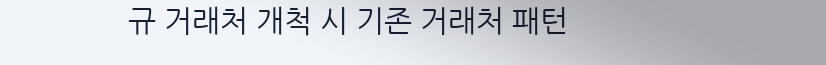규 거래처 개척 시 기존 거래처 패턴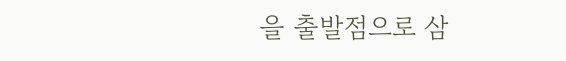을 출발점으로 삼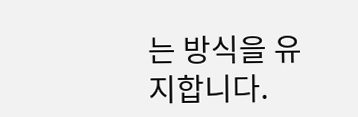는 방식을 유지합니다.